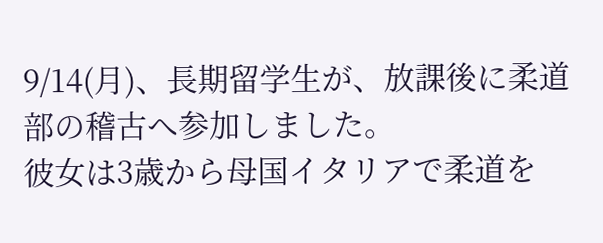9/14(月)、長期留学生が、放課後に柔道部の稽古へ参加しました。
彼女は3歳から母国イタリアで柔道を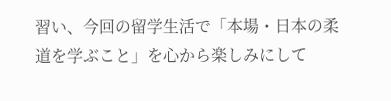習い、今回の留学生活で「本場・日本の柔道を学ぶこと」を心から楽しみにして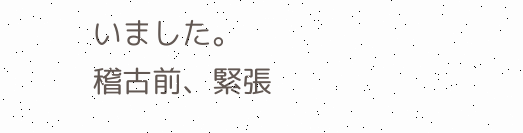いました。
稽古前、緊張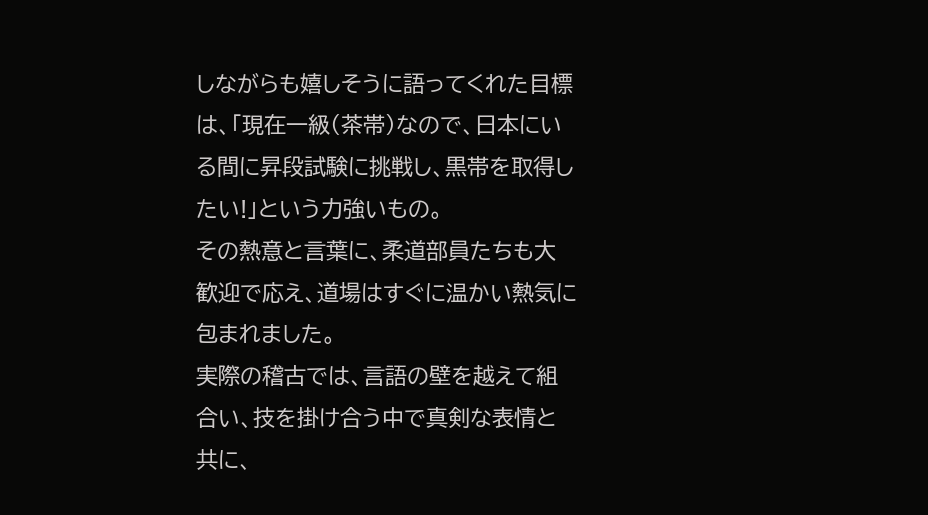しながらも嬉しそうに語ってくれた目標は、「現在一級(茶帯)なので、日本にいる間に昇段試験に挑戦し、黒帯を取得したい!」という力強いもの。
その熱意と言葉に、柔道部員たちも大歓迎で応え、道場はすぐに温かい熱気に包まれました。
実際の稽古では、言語の壁を越えて組合い、技を掛け合う中で真剣な表情と共に、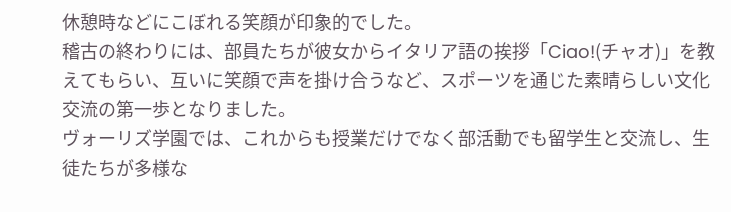休憩時などにこぼれる笑顔が印象的でした。
稽古の終わりには、部員たちが彼女からイタリア語の挨拶「Ciao!(チャオ)」を教えてもらい、互いに笑顔で声を掛け合うなど、スポーツを通じた素晴らしい文化交流の第一歩となりました。
ヴォーリズ学園では、これからも授業だけでなく部活動でも留学生と交流し、生徒たちが多様な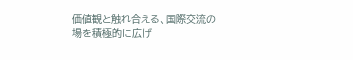価値観と触れ合える、国際交流の場を積極的に広げ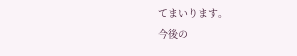てまいります。
今後の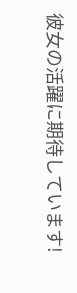彼女の活躍に期待しています!